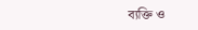ব্যক্তি ও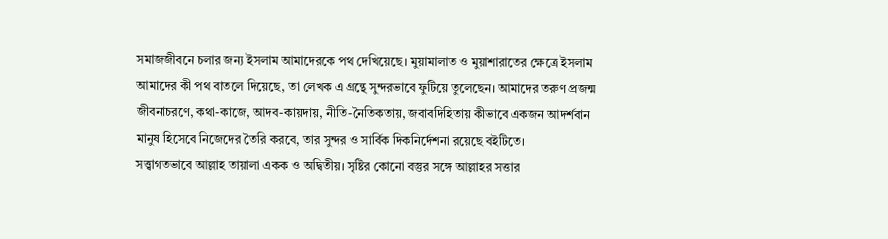সমাজজীবনে চলার জন্য ইসলাম আমাদেরকে পথ দেখিয়েছে। মুয়ামালাত ও মুয়াশারাতের ক্ষেত্রে ইসলাম আমাদের কী পথ বাতলে দিয়েছে, তা লেখক এ গ্রন্থে সুন্দরভাবে ফুটিয়ে তুলেছেন। আমাদের তরুণ প্রজন্ম জীবনাচরণে, কথা-কাজে, আদব-কায়দায়, নীতি-নৈতিকতায়, জবাবদিহিতায় কীভাবে একজন আদর্শবান মানুষ হিসেবে নিজেদের তৈরি করবে, তার সুন্দর ও সার্বিক দিকনির্দেশনা রয়েছে বইটিতে।
সত্ত্বাগতভাবে আল্লাহ তায়ালা একক ও অদ্বিতীয়। সৃষ্টির কোনো বস্তুর সঙ্গে আল্লাহর সত্তার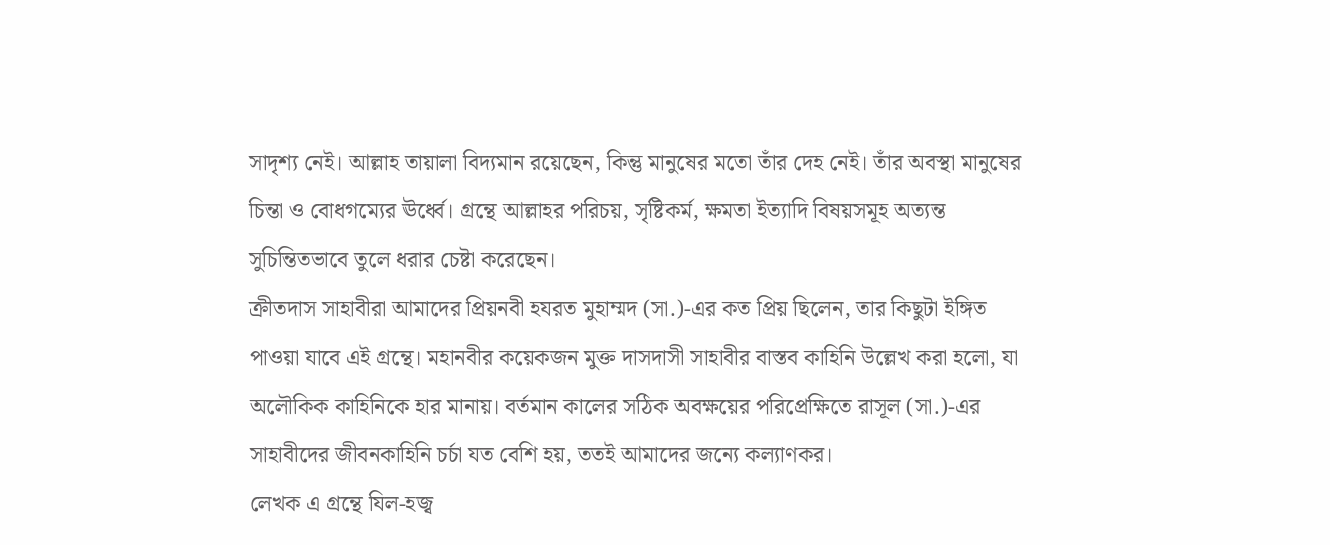সাদৃশ্য নেই। আল্লাহ তায়ালা বিদ্যমান রয়েছেন, কিন্তু মানুষের মতো তাঁর দেহ নেই। তাঁর অবস্থা মানুষের চিন্তা ও বোধগম্যের ঊর্ধ্বে। গ্রন্থে আল্লাহর পরিচয়, সৃষ্টিকর্ম, ক্ষমতা ইত্যাদি বিষয়সমূহ অত্যন্ত সুচিন্তিতভাবে তুলে ধরার চেষ্টা করেছেন।
ক্রীতদাস সাহাবীরা আমাদের প্রিয়নবী হযরত মুহাম্মদ (সা.)-এর কত প্রিয় ছিলেন, তার কিছুটা ইঙ্গিত পাওয়া যাবে এই গ্রন্থে। মহানবীর কয়েকজন মুক্ত দাসদাসী সাহাবীর বাস্তব কাহিনি উল্লেখ করা হলো, যা অলৌকিক কাহিনিকে হার মানায়। বর্তমান কালের সঠিক অবক্ষয়ের পরিপ্রেক্ষিতে রাসূল (সা.)-এর সাহাবীদের জীবনকাহিনি চর্চা যত বেশি হয়, ততই আমাদের জন্যে কল্যাণকর।
লেখক এ গ্রন্থে যিল-হজ্ব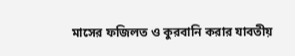মাসের ফজিলত ও কুরবানি করার যাবতীয়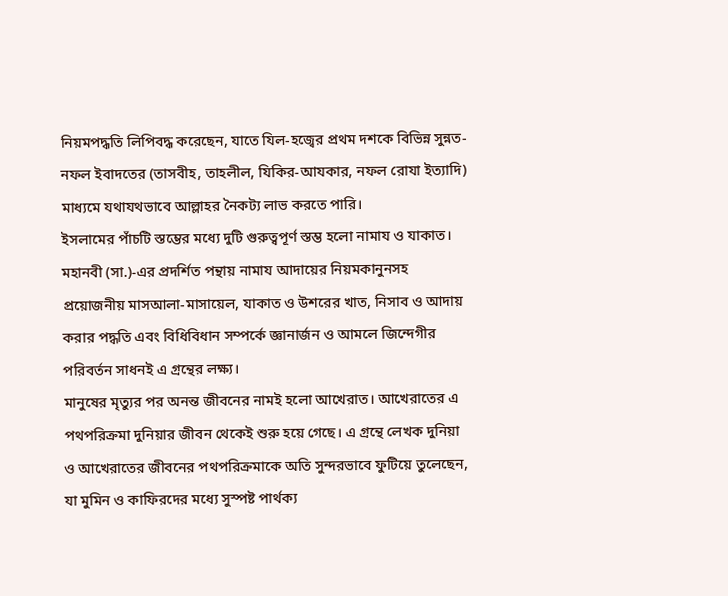নিয়মপদ্ধতি লিপিবদ্ধ করেছেন, যাতে যিল-হজ্বের প্রথম দশকে বিভিন্ন সুন্নত-নফল ইবাদতের (তাসবীহ, তাহলীল, যিকির-আযকার, নফল রোযা ইত্যাদি) মাধ্যমে যথাযথভাবে আল্লাহর নৈকট্য লাভ করতে পারি।
ইসলামের পাঁচটি স্তম্ভের মধ্যে দুটি গুরুত্বপূর্ণ স্তম্ভ হলো নামায ও যাকাত। মহানবী (সা.)-এর প্রদর্শিত পন্থায় নামায আদায়ের নিয়মকানুনসহ প্রয়োজনীয় মাসআলা-মাসায়েল, যাকাত ও উশরের খাত, নিসাব ও আদায় করার পদ্ধতি এবং বিধিবিধান সম্পর্কে জ্ঞানার্জন ও আমলে জিন্দেগীর পরিবর্তন সাধনই এ গ্রন্থের লক্ষ্য।
মানুষের মৃত্যুর পর অনন্ত জীবনের নামই হলো আখেরাত। আখেরাতের এ পথপরিক্রমা দুনিয়ার জীবন থেকেই শুরু হয়ে গেছে। এ গ্রন্থে লেখক দুনিয়া ও আখেরাতের জীবনের পথপরিক্রমাকে অতি সুন্দরভাবে ফুটিয়ে তুলেছেন, যা মুমিন ও কাফিরদের মধ্যে সুস্পষ্ট পার্থক্য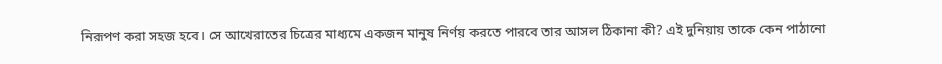নিরূপণ করা সহজ হবে। সে আখেরাতের চিত্রের মাধ্যমে একজন মানুষ নির্ণয় করতে পারবে তার আসল ঠিকানা কী? এই দুনিয়ায় তাকে কেন পাঠানো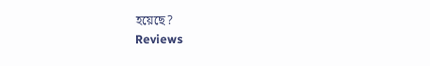হয়েছে?
Reviews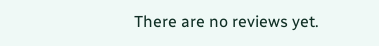There are no reviews yet.